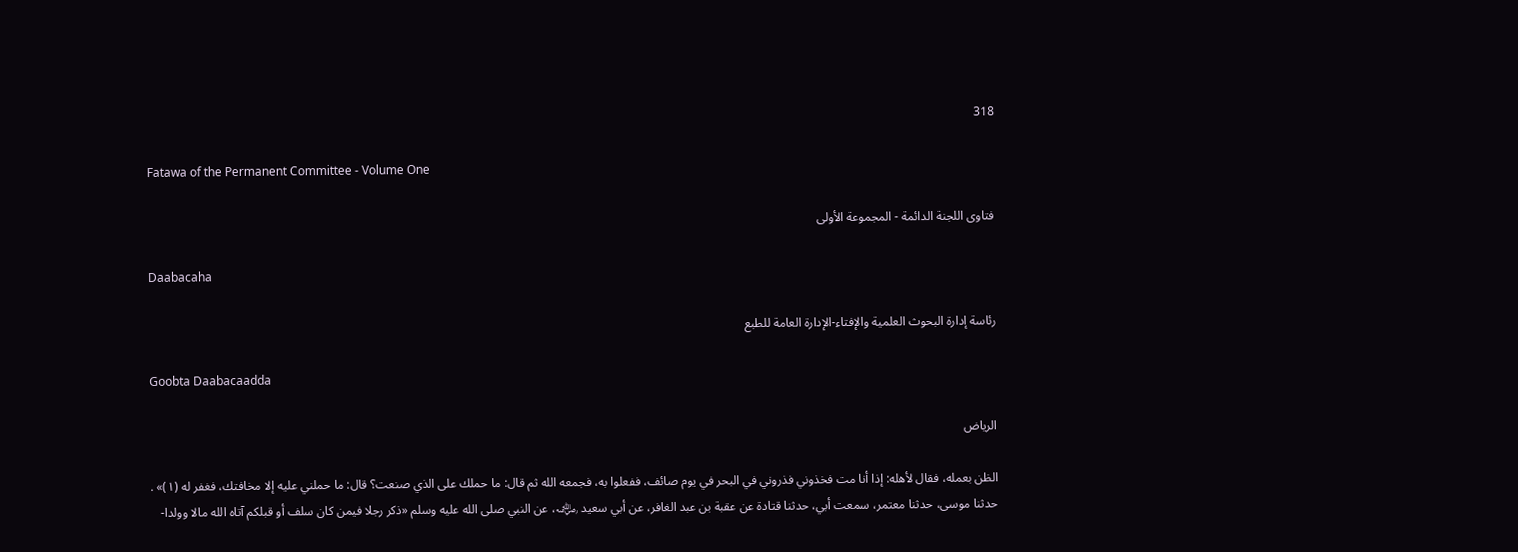318

Fatawa of the Permanent Committee - Volume One

فتاوى اللجنة الدائمة - المجموعة الأولى

Daabacaha

رئاسة إدارة البحوث العلمية والإفتاء-الإدارة العامة للطبع

Goobta Daabacaadda

الرياض

الظن بعمله، فقال لأهله: إذا أنا مت فخذوني فذروني في البحر في يوم صائف، ففعلوا به، فجمعه الله ثم قال: ما حملك على الذي صنعت؟ قال: ما حملني عليه إلا مخافتك، فغفر له (١)» .
حدثنا موسى، حدثنا معتمر، سمعت أبي، حدثنا قتادة عن عقبة بن عبد الغافر، عن أبي سعيد ﵁، عن النبي صلى الله عليه وسلم «ذكر رجلا فيمن كان سلف أو قبلكم آتاه الله مالا وولدا-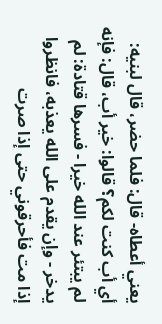يعني أعطاه- قال: فلما حضر، قال لبنيه: أي أب كنت لكم؟ قالوا: خير أب، قال: فإنه لم يبتئر عند الله خيرا - فسرها قتادة: لم يدخر - وإن يقدم على الله يعذبه، فانظروا إذا مت فأحرقوني حتى إذا صرت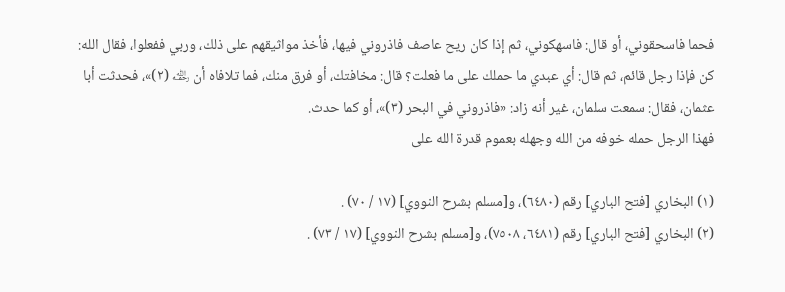فحما فاسحقوني، أو قال: فاسهكوني، ثم إذا كان ريح عاصف فاذروني فيها، فأخذ مواثيقهم على ذلك، وربي ففعلوا، فقال الله: كن فإذا رجل قائم، ثم قال: أي عبدي ما حملك على ما فعلت؟ قال: مخافتك، أو فرق منك، فما تلافاه أن ﵀ (٢)»، فحدثت أبا عثمان، فقال: سمعت سلمان، غير أنه زاد: «فاذروني في البحر (٣)»، أو كما حدث.
فهذا الرجل حمله خوفه من الله وجهله بعموم قدرة الله على

(١) البخاري [فتح الباري] رقم (٦٤٨٠)، و[مسلم بشرح النووي] (١٧ / ٧٠) .
(٢) البخاري [فتح الباري] رقم (٦٤٨١، ٧٥٠٨)، و[مسلم بشرح النووي] (١٧ / ٧٣) .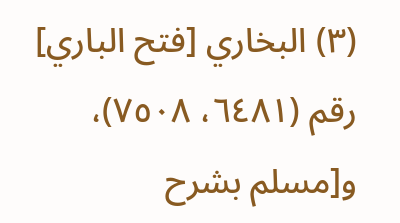(٣) البخاري [فتح الباري] رقم (٦٤٨١، ٧٥٠٨)، و[مسلم بشرح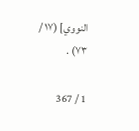النووي] (١٧ / ٧٣) .

1 / 367